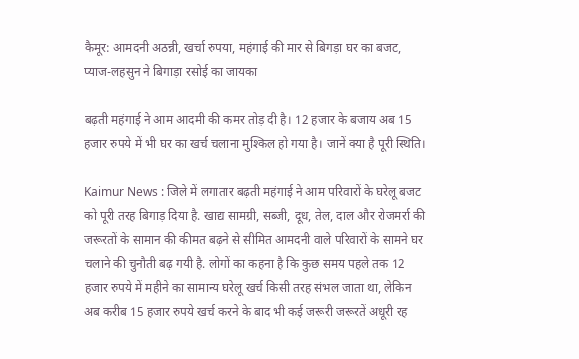कैमूर: आमदनी अठन्नी, खर्चा रुपया, महंगाई की मार से बिगड़ा घर का बजट, प्याज-लहसुन ने बिगाड़ा रसोई का जायका

बढ़ती महंगाई ने आम आदमी की कमर तोड़ दी है। 12 हजार के बजाय अब 15 हजार रुपये में भी घर का खर्च चलाना मुश्किल हो गया है। जानें क्या है पूरी स्थिति।

Kaimur News : जिले में लगातार बढ़ती महंगाई ने आम परिवारों के घरेलू बजट को पूरी तरह बिगाड़ दिया है. खाद्य सामग्री, सब्जी, दूध, तेल, दाल और रोजमर्रा की जरूरतों के सामान की कीमत बढ़ने से सीमित आमदनी वाले परिवारों के सामने घर चलाने की चुनौती बढ़ गयी है. लोगों का कहना है कि कुछ समय पहले तक 12 हजार रुपये में महीने का सामान्य घरेलू खर्च किसी तरह संभल जाता था, लेकिन अब करीब 15 हजार रुपये खर्च करने के बाद भी कई जरूरी जरूरतें अधूरी रह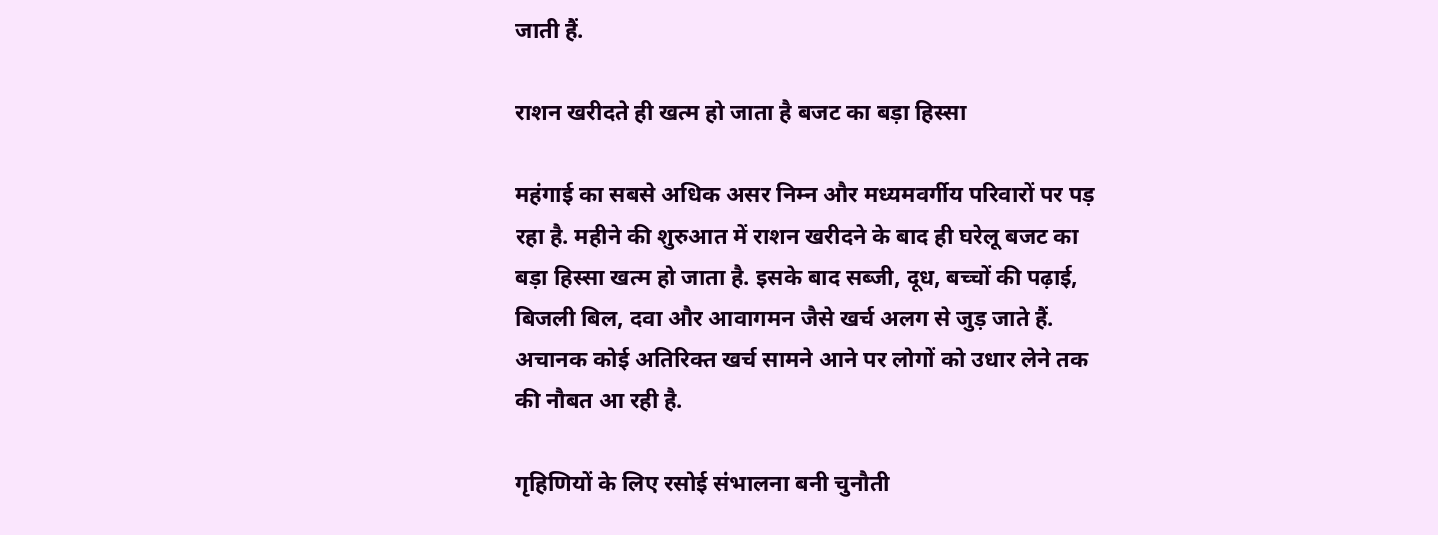जाती हैं.

राशन खरीदते ही खत्म हो जाता है बजट का बड़ा हिस्सा

महंगाई का सबसे अधिक असर निम्न और मध्यमवर्गीय परिवारों पर पड़ रहा है. महीने की शुरुआत में राशन खरीदने के बाद ही घरेलू बजट का बड़ा हिस्सा खत्म हो जाता है. इसके बाद सब्जी, दूध, बच्चों की पढ़ाई, बिजली बिल, दवा और आवागमन जैसे खर्च अलग से जुड़ जाते हैं. अचानक कोई अतिरिक्त खर्च सामने आने पर लोगों को उधार लेने तक की नौबत आ रही है.

गृहिणियों के लिए रसोई संभालना बनी चुनौती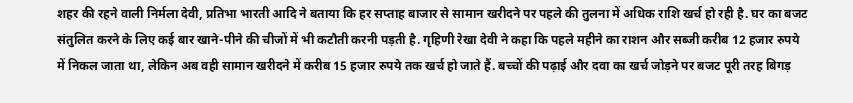शहर की रहने वाली निर्मला देवी, प्रतिभा भारती आदि ने बताया कि हर सप्ताह बाजार से सामान खरीदने पर पहले की तुलना में अधिक राशि खर्च हो रही है. घर का बजट संतुलित करने के लिए कई बार खाने-पीने की चीजों में भी कटौती करनी पड़ती है. गृहिणी रेखा देवी ने कहा कि पहले महीने का राशन और सब्जी करीब 12 हजार रुपये में निकल जाता था, लेकिन अब वही सामान खरीदने में करीब 15 हजार रुपये तक खर्च हो जाते हैं. बच्चों की पढ़ाई और दवा का खर्च जोड़ने पर बजट पूरी तरह बिगड़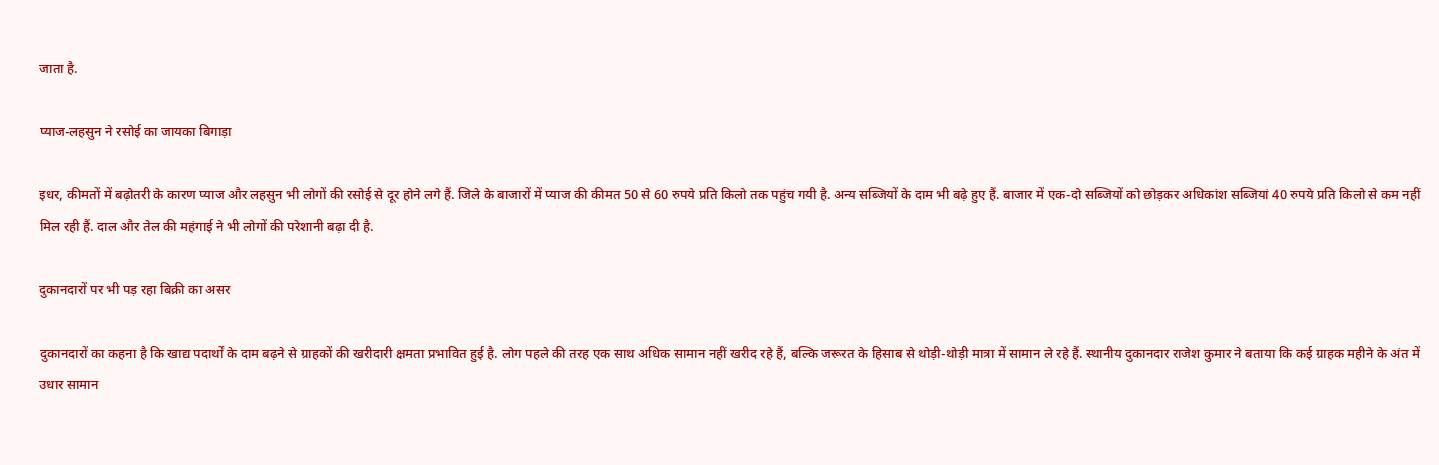जाता है.

प्याज-लहसुन ने रसोई का जायका बिगाड़ा

इधर, कीमतों में बढ़ोतरी के कारण प्याज और लहसुन भी लोगों की रसोई से दूर होने लगे हैं. जिले के बाजारों में प्याज की कीमत 50 से 60 रुपये प्रति किलो तक पहुंच गयी है. अन्य सब्जियों के दाम भी बढ़े हुए हैं. बाजार में एक-दो सब्जियों को छोड़कर अधिकांश सब्जियां 40 रुपये प्रति किलो से कम नहीं मिल रही हैं. दाल और तेल की महंगाई ने भी लोगों की परेशानी बढ़ा दी है.

दुकानदारों पर भी पड़ रहा बिक्री का असर

दुकानदारों का कहना है कि खाद्य पदार्थों के दाम बढ़ने से ग्राहकों की खरीदारी क्षमता प्रभावित हुई है. लोग पहले की तरह एक साथ अधिक सामान नहीं खरीद रहे हैं, बल्कि जरूरत के हिसाब से थोड़ी-थोड़ी मात्रा में सामान ले रहे हैं. स्थानीय दुकानदार राजेश कुमार ने बताया कि कई ग्राहक महीने के अंत में उधार सामान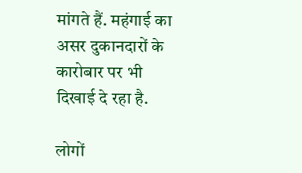मांगते हैं. महंगाई का असर दुकानदारों के कारोबार पर भी दिखाई दे रहा है.

लोगों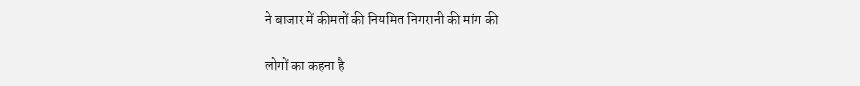ने बाजार में कीमतों की नियमित निगरानी की मांग की

लोगों का कहना है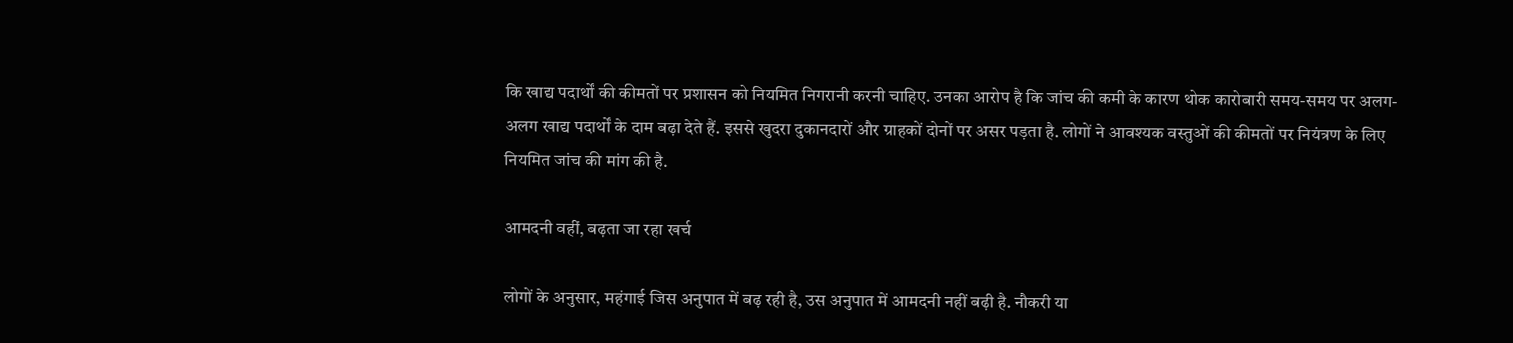कि खाद्य पदार्थों की कीमतों पर प्रशासन को नियमित निगरानी करनी चाहिए. उनका आरोप है कि जांच की कमी के कारण थोक कारोबारी समय-समय पर अलग-अलग खाद्य पदार्थों के दाम बढ़ा देते हैं. इससे खुदरा दुकानदारों और ग्राहकों दोनों पर असर पड़ता है. लोगों ने आवश्यक वस्तुओं की कीमतों पर नियंत्रण के लिए नियमित जांच की मांग की है.

आमदनी वहीं, बढ़ता जा रहा खर्च

लोगों के अनुसार, महंगाई जिस अनुपात में बढ़ रही है, उस अनुपात में आमदनी नहीं बढ़ी है. नौकरी या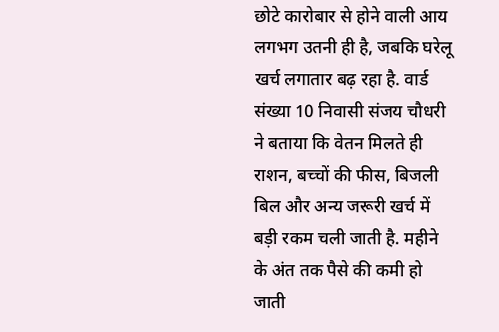छोटे कारोबार से होने वाली आय लगभग उतनी ही है, जबकि घरेलू खर्च लगातार बढ़ रहा है. वार्ड संख्या 10 निवासी संजय चौधरी ने बताया कि वेतन मिलते ही राशन, बच्चों की फीस, बिजली बिल और अन्य जरूरी खर्च में बड़ी रकम चली जाती है. महीने के अंत तक पैसे की कमी हो जाती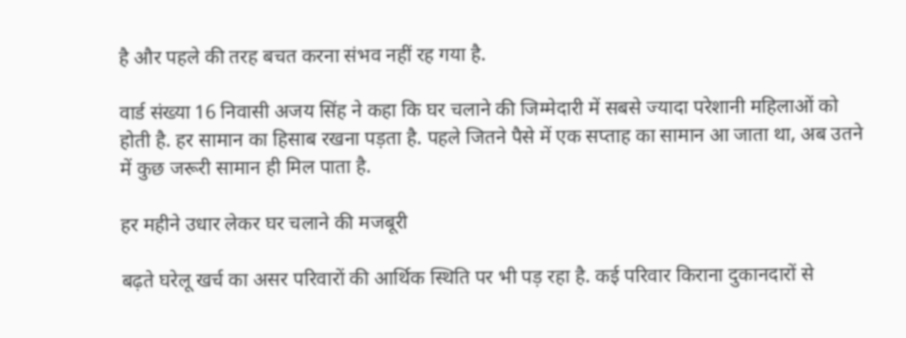है और पहले की तरह बचत करना संभव नहीं रह गया है.

वार्ड संख्या 16 निवासी अजय सिंह ने कहा कि घर चलाने की जिम्मेदारी में सबसे ज्यादा परेशानी महिलाओं को होती है. हर सामान का हिसाब रखना पड़ता है. पहले जितने पैसे में एक सप्ताह का सामान आ जाता था, अब उतने में कुछ जरूरी सामान ही मिल पाता है.

हर महीने उधार लेकर घर चलाने की मजबूरी

बढ़ते घरेलू खर्च का असर परिवारों की आर्थिक स्थिति पर भी पड़ रहा है. कई परिवार किराना दुकानदारों से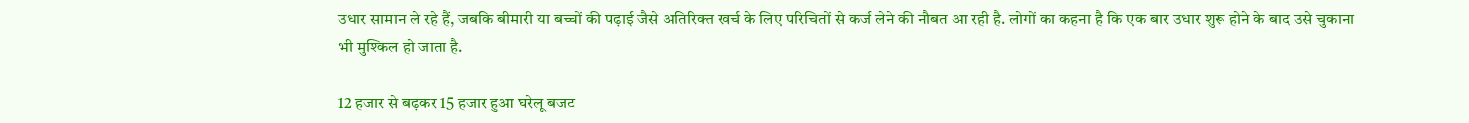उधार सामान ले रहे हैं, जबकि बीमारी या बच्चों की पढ़ाई जैसे अतिरिक्त खर्च के लिए परिचितों से कर्ज लेने की नौबत आ रही है. लोगों का कहना है कि एक बार उधार शुरू होने के बाद उसे चुकाना भी मुश्किल हो जाता है.

12 हजार से बढ़कर 15 हजार हुआ घरेलू बजट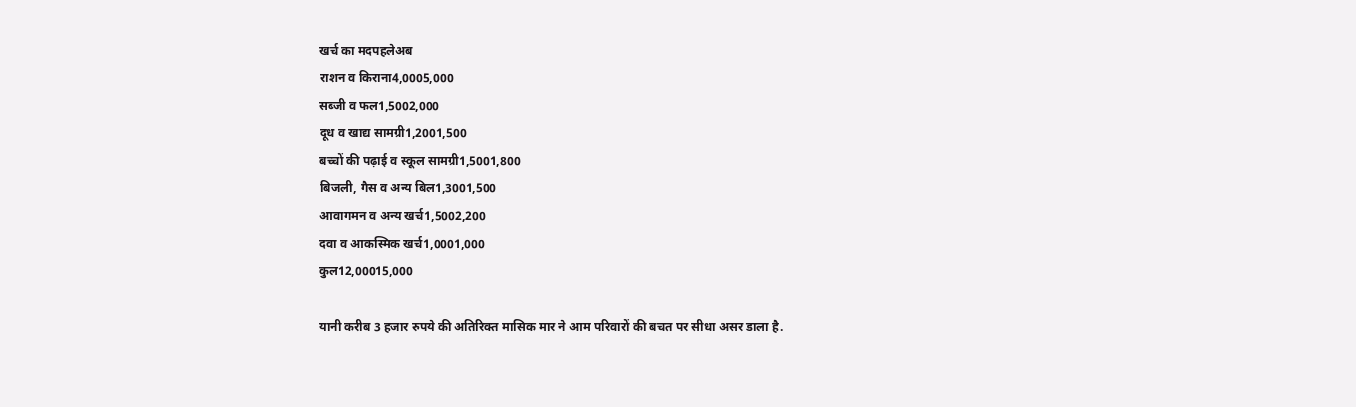खर्च का मदपहलेअब
राशन व किराना4,0005,000
सब्जी व फल1,5002,000
दूध व खाद्य सामग्री1,2001,500
बच्चों की पढ़ाई व स्कूल सामग्री1,5001,800
बिजली, गैस व अन्य बिल1,3001,500
आवागमन व अन्य खर्च1,5002,200
दवा व आकस्मिक खर्च1,0001,000
कुल12,00015,000

यानी करीब 3 हजार रुपये की अतिरिक्त मासिक मार ने आम परिवारों की बचत पर सीधा असर डाला है.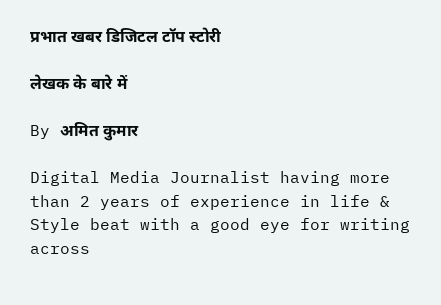प्रभात खबर डिजिटल टॉप स्टोरी

लेखक के बारे में

By अमित कुमार

Digital Media Journalist having more than 2 years of experience in life & Style beat with a good eye for writing across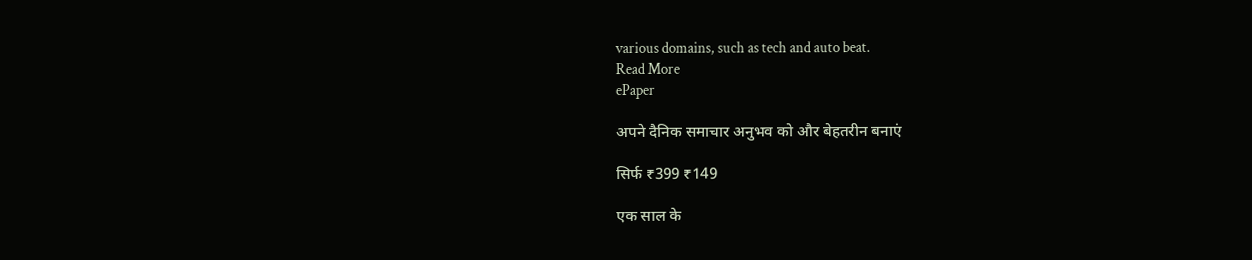various domains, such as tech and auto beat.
Read More
ePaper

अपने दैनिक समाचार अनुभव को और बेहतरीन बनाएं

सिर्फ ₹399 ₹149

एक साल के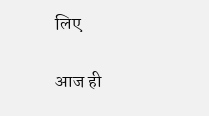लिए

आज ही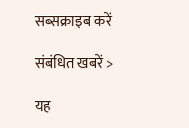सब्सक्राइब करें

संबंधित खबरें >

यह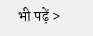भी पढ़ें >